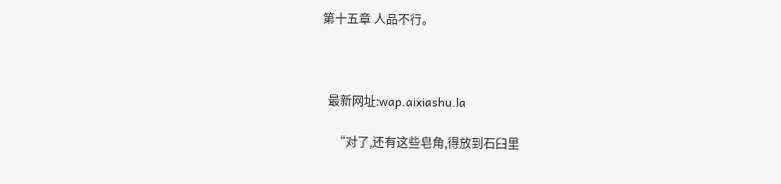第十五章 人品不行。



  最新网址:wap.aixiashu.la

    “对了,还有这些皂角,得放到石臼里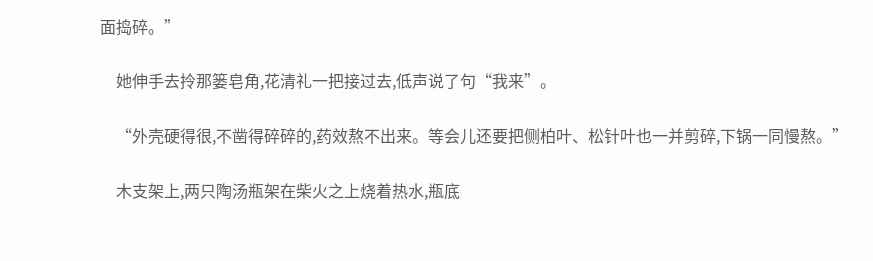面捣碎。”

    她伸手去拎那篓皂角,花清礼一把接过去,低声说了句“我来”。

    “外壳硬得很,不凿得碎碎的,药效熬不出来。等会儿还要把侧柏叶、松针叶也一并剪碎,下锅一同慢熬。”

    木支架上,两只陶汤瓶架在柴火之上烧着热水,瓶底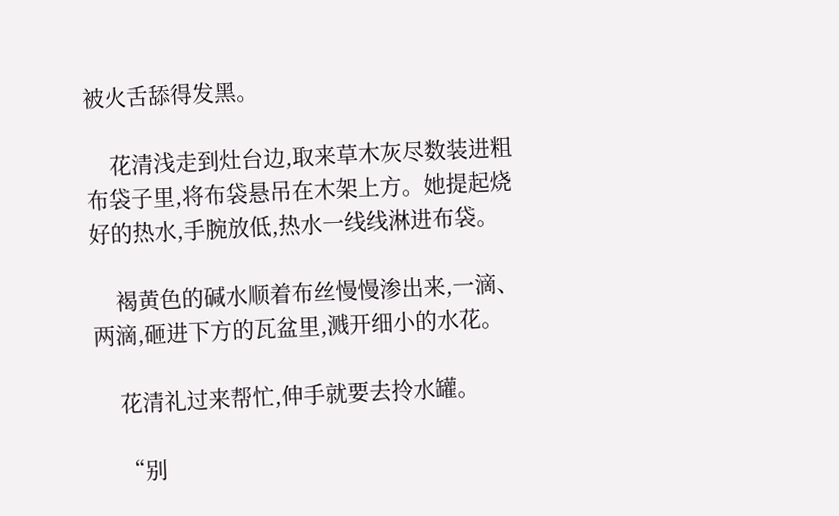被火舌舔得发黑。

    花清浅走到灶台边,取来草木灰尽数装进粗布袋子里,将布袋悬吊在木架上方。她提起烧好的热水,手腕放低,热水一线线淋进布袋。

    褐黄色的碱水顺着布丝慢慢渗出来,一滴、两滴,砸进下方的瓦盆里,溅开细小的水花。

    花清礼过来帮忙,伸手就要去拎水罐。

    “别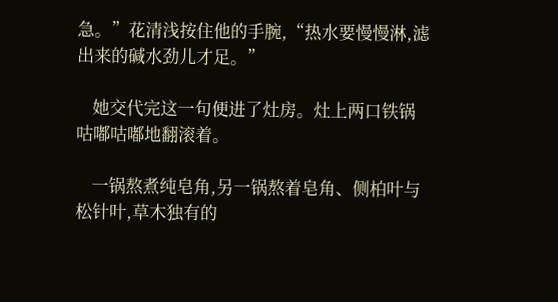急。”花清浅按住他的手腕,“热水要慢慢淋,滤出来的碱水劲儿才足。”

    她交代完这一句便进了灶房。灶上两口铁锅咕嘟咕嘟地翻滚着。

    一锅熬煮纯皂角,另一锅熬着皂角、侧柏叶与松针叶,草木独有的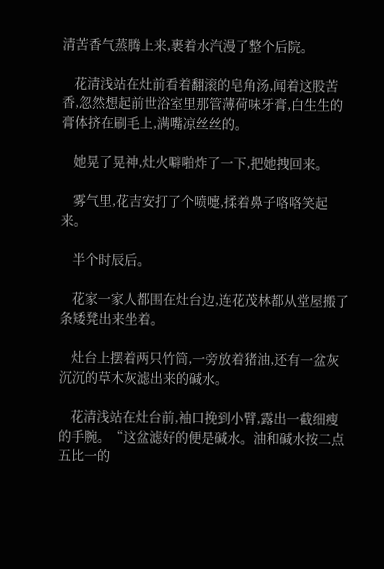清苦香气蒸腾上来,裹着水汽漫了整个后院。

    花清浅站在灶前看着翻滚的皂角汤,闻着这股苦香,忽然想起前世浴室里那管薄荷味牙膏,白生生的膏体挤在刷毛上,满嘴凉丝丝的。

    她晃了晃神,灶火噼啪炸了一下,把她拽回来。

    雾气里,花吉安打了个喷嚏,揉着鼻子咯咯笑起来。

    半个时辰后。

    花家一家人都围在灶台边,连花茂林都从堂屋搬了条矮凳出来坐着。

    灶台上摆着两只竹筒,一旁放着猪油,还有一盆灰沉沉的草木灰滤出来的碱水。

    花清浅站在灶台前,袖口挽到小臂,露出一截细瘦的手腕。“这盆滤好的便是碱水。油和碱水按二点五比一的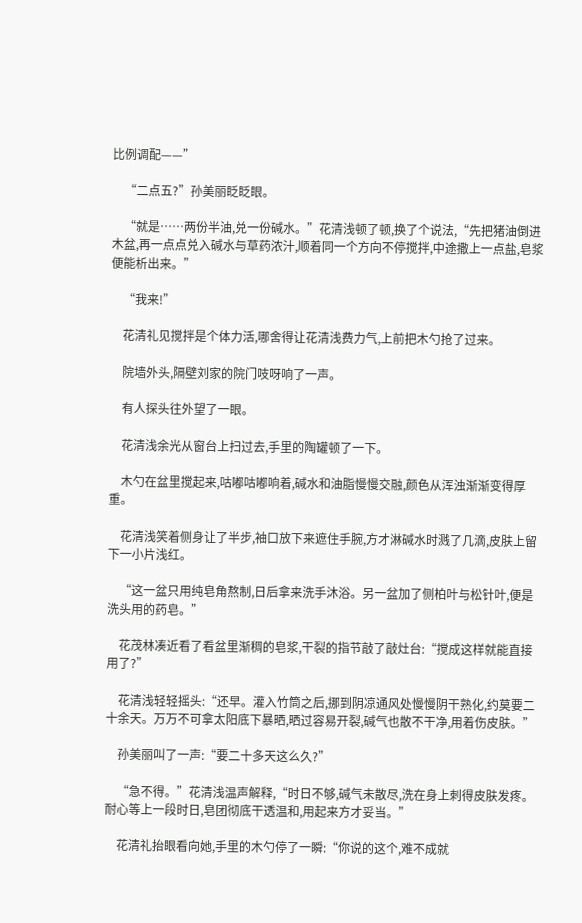比例调配——”

    “二点五?”孙美丽眨眨眼。

    “就是……两份半油,兑一份碱水。”花清浅顿了顿,换了个说法,“先把猪油倒进木盆,再一点点兑入碱水与草药浓汁,顺着同一个方向不停搅拌,中途撒上一点盐,皂浆便能析出来。”

    “我来!”

    花清礼见搅拌是个体力活,哪舍得让花清浅费力气,上前把木勺抢了过来。

    院墙外头,隔壁刘家的院门吱呀响了一声。

    有人探头往外望了一眼。

    花清浅余光从窗台上扫过去,手里的陶罐顿了一下。

    木勺在盆里搅起来,咕嘟咕嘟响着,碱水和油脂慢慢交融,颜色从浑浊渐渐变得厚重。

    花清浅笑着侧身让了半步,袖口放下来遮住手腕,方才淋碱水时溅了几滴,皮肤上留下一小片浅红。

    “这一盆只用纯皂角熬制,日后拿来洗手沐浴。另一盆加了侧柏叶与松针叶,便是洗头用的药皂。”

    花茂林凑近看了看盆里渐稠的皂浆,干裂的指节敲了敲灶台:“搅成这样就能直接用了?”

    花清浅轻轻摇头:“还早。灌入竹筒之后,挪到阴凉通风处慢慢阴干熟化,约莫要二十余天。万万不可拿太阳底下暴晒,晒过容易开裂,碱气也散不干净,用着伤皮肤。”

    孙美丽叫了一声:“要二十多天这么久?”

    “急不得。”花清浅温声解释,“时日不够,碱气未散尽,洗在身上刺得皮肤发疼。耐心等上一段时日,皂团彻底干透温和,用起来方才妥当。”

    花清礼抬眼看向她,手里的木勺停了一瞬:“你说的这个,难不成就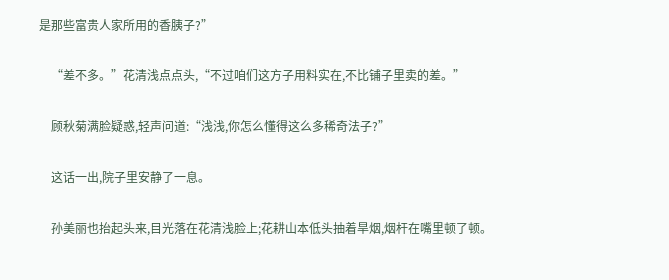是那些富贵人家所用的香胰子?”

    “差不多。”花清浅点点头,“不过咱们这方子用料实在,不比铺子里卖的差。”

    顾秋菊满脸疑惑,轻声问道:“浅浅,你怎么懂得这么多稀奇法子?”

    这话一出,院子里安静了一息。

    孙美丽也抬起头来,目光落在花清浅脸上;花耕山本低头抽着旱烟,烟杆在嘴里顿了顿。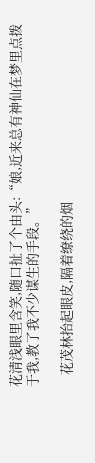花清浅眼里含笑,随口扯了个由头:“娘,近来总有神仙在梦里点拨于我,教了我不少谋生的手段。”

    花茂林抬起眼皮,隔着缭绕的烟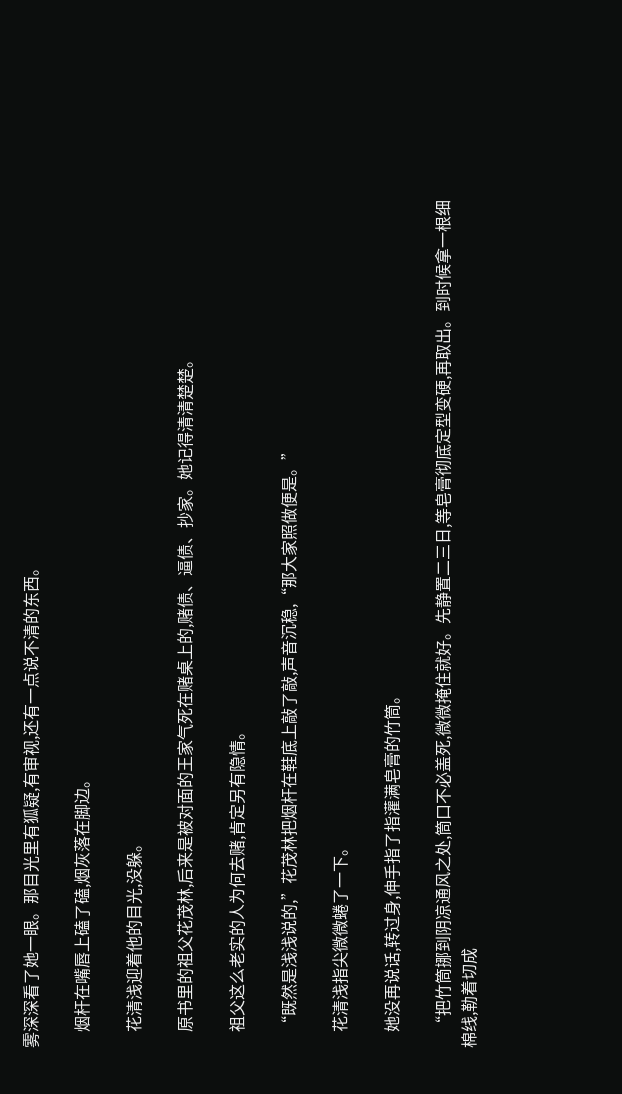雾深深看了她一眼。那目光里有狐疑,有审视,还有一点说不清的东西。

    烟杆在嘴唇上磕了磕,烟灰落在脚边。

    花清浅迎着他的目光,没躲。

    原书里的祖父花茂林,后来是被对面的王家气死在赌桌上的,赌债、逼债、抄家。她记得清清楚楚。

    祖父这么老实的人为何去赌,肯定另有隐情。

    “既然是浅浅说的,”花茂林把烟杆在鞋底上敲了敲,声音沉稳,“那大家照做便是。”

    花清浅指尖微微蜷了一下。

    她没再说话,转过身,伸手指了指灌满皂膏的竹筒。

    “把竹筒挪到阴凉通风之处,筒口不必盖死,微微掩住就好。先静置二三日,等皂膏彻底定型变硬,再取出。到时候拿一根细棉线,勒着切成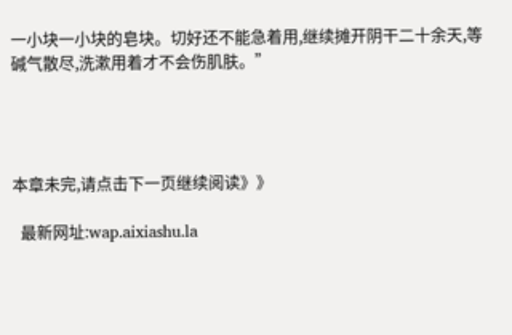一小块一小块的皂块。切好还不能急着用,继续摊开阴干二十余天,等碱气散尽,洗漱用着才不会伤肌肤。”




本章未完,请点击下一页继续阅读》》

  最新网址:wap.aixiashu.la